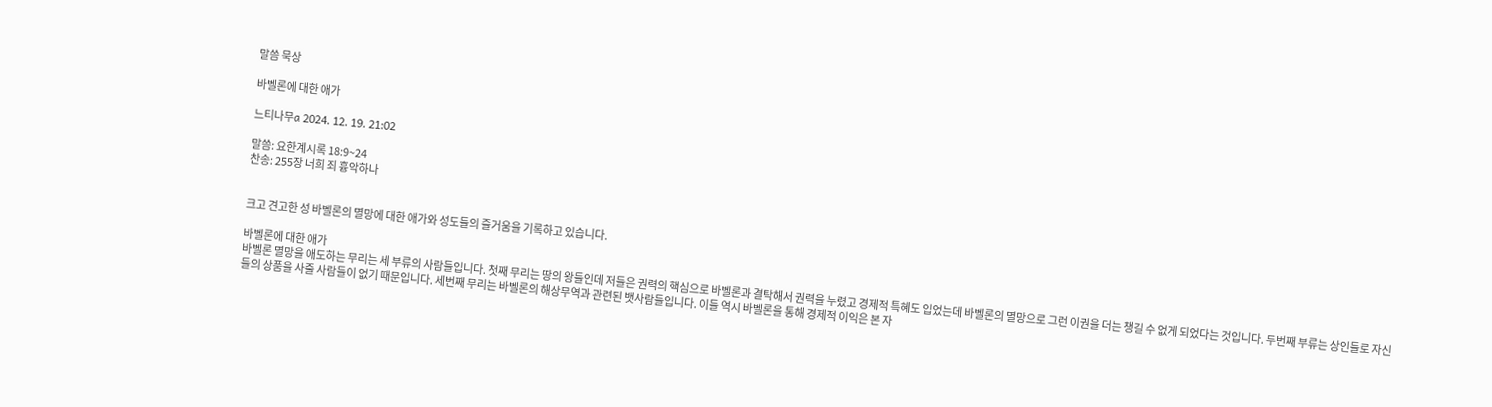말씀 묵상

바벨론에 대한 애가

느티나무a 2024. 12. 19. 21:02

말씀: 요한계시록 18:9~24
찬송: 255장 너희 죄 흉악하나


크고 견고한 성 바벨론의 멸망에 대한 애가와 성도들의 즐거움을 기록하고 있습니다.

바벨론에 대한 애가
바벨론 멸망을 애도하는 무리는 세 부류의 사람들입니다. 첫째 무리는 땅의 왕들인데 저들은 권력의 핵심으로 바벨론과 결탁해서 권력을 누렸고 경제적 특혜도 입었는데 바벨론의 멸망으로 그런 이권을 더는 챙길 수 없게 되었다는 것입니다. 두번째 부류는 상인들로 자신들의 상품을 사줄 사람들이 없기 때문입니다. 세번째 무리는 바벨론의 해상무역과 관련된 뱃사람들입니다. 이들 역시 바벨론을 통해 경제적 이익은 본 자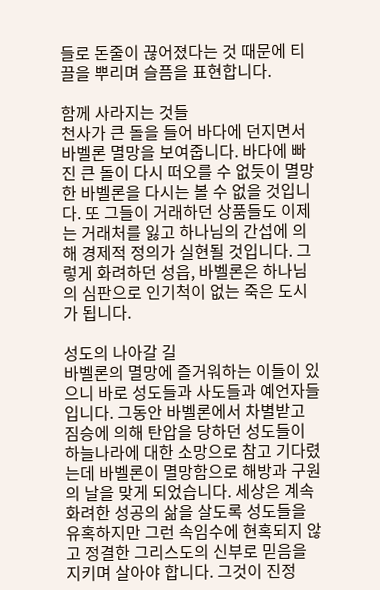들로 돈줄이 끊어졌다는 것 때문에 티끌을 뿌리며 슬픔을 표현합니다.

함께 사라지는 것들
천사가 큰 돌을 들어 바다에 던지면서 바벨론 멸망을 보여줍니다. 바다에 빠진 큰 돌이 다시 떠오를 수 없듯이 멸망한 바벨론을 다시는 볼 수 없을 것입니다. 또 그들이 거래하던 상품들도 이제는 거래처를 잃고 하나님의 간섭에 의해 경제적 정의가 실현될 것입니다. 그렇게 화려하던 성읍, 바벨론은 하나님의 심판으로 인기척이 없는 죽은 도시가 됩니다.

성도의 나아갈 길
바벨론의 멸망에 즐거워하는 이들이 있으니 바로 성도들과 사도들과 예언자들입니다. 그동안 바벨론에서 차별받고 짐승에 의해 탄압을 당하던 성도들이 하늘나라에 대한 소망으로 참고 기다렸는데 바벨론이 멸망함으로 해방과 구원의 날을 맞게 되었습니다. 세상은 계속 화려한 성공의 삶을 살도록 성도들을 유혹하지만 그런 속임수에 현혹되지 않고 정결한 그리스도의 신부로 믿음을 지키며 살아야 합니다. 그것이 진정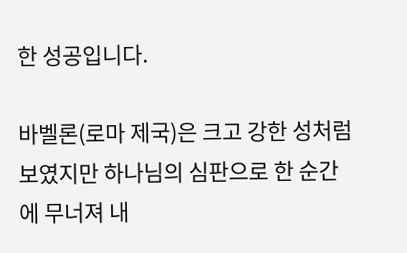한 성공입니다.

바벨론(로마 제국)은 크고 강한 성처럼 보였지만 하나님의 심판으로 한 순간에 무너져 내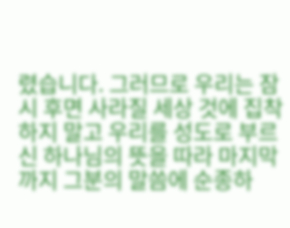렸습니다. 그러므로 우리는 잠시 후면 사라질 세상 것에 집착하지 말고 우리를 성도로 부르신 하나님의 뜻을 따라 마지막까지 그분의 말씀에 순종하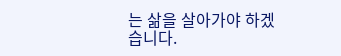는 삶을 살아가야 하겠습니다.